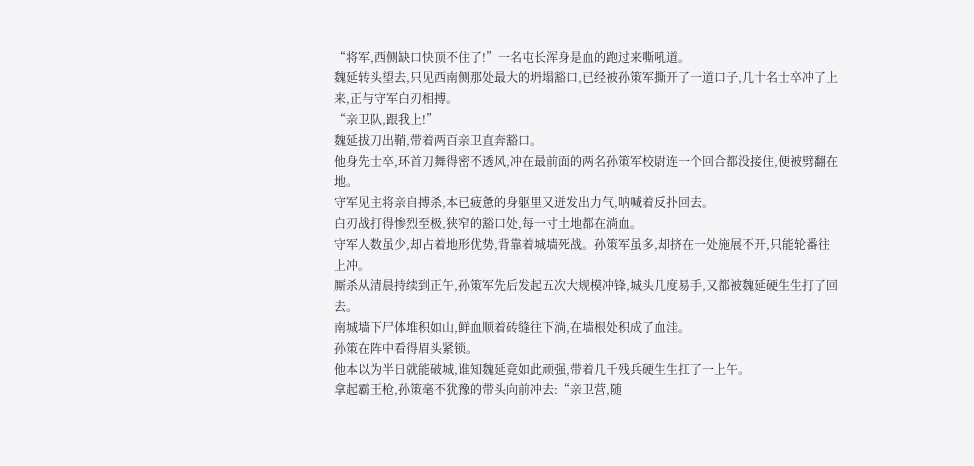“将军,西侧缺口快顶不住了!”一名屯长浑身是血的跑过来嘶吼道。
魏延转头望去,只见西南侧那处最大的坍塌豁口,已经被孙策军撕开了一道口子,几十名士卒冲了上来,正与守军白刃相搏。
“亲卫队,跟我上!”
魏延拔刀出鞘,带着两百亲卫直奔豁口。
他身先士卒,环首刀舞得密不透风,冲在最前面的两名孙策军校尉连一个回合都没接住,便被劈翻在地。
守军见主将亲自搏杀,本已疲惫的身躯里又迸发出力气,呐喊着反扑回去。
白刃战打得惨烈至极,狭窄的豁口处,每一寸土地都在淌血。
守军人数虽少,却占着地形优势,背靠着城墙死战。孙策军虽多,却挤在一处施展不开,只能轮番往上冲。
厮杀从清晨持续到正午,孙策军先后发起五次大规模冲锋,城头几度易手,又都被魏延硬生生打了回去。
南城墙下尸体堆积如山,鲜血顺着砖缝往下淌,在墙根处积成了血洼。
孙策在阵中看得眉头紧锁。
他本以为半日就能破城,谁知魏延竟如此顽强,带着几千残兵硬生生扛了一上午。
拿起霸王枪,孙策毫不犹豫的带头向前冲去:“亲卫营,随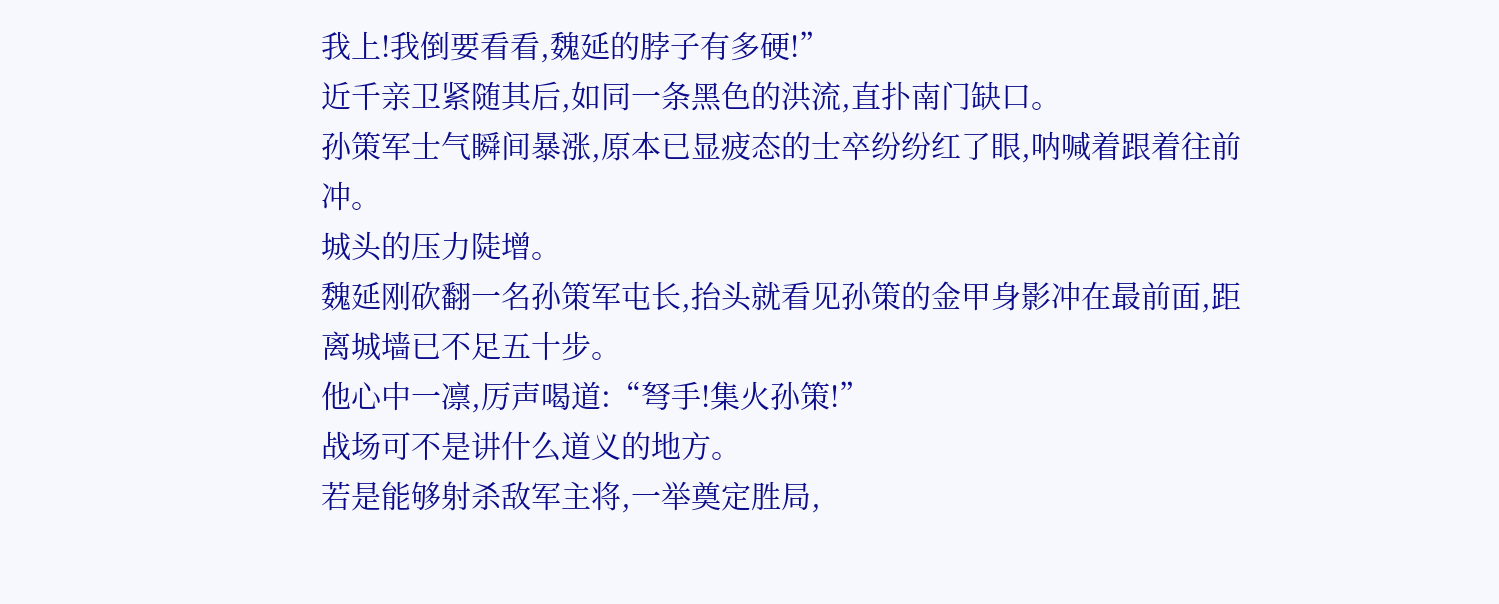我上!我倒要看看,魏延的脖子有多硬!”
近千亲卫紧随其后,如同一条黑色的洪流,直扑南门缺口。
孙策军士气瞬间暴涨,原本已显疲态的士卒纷纷红了眼,呐喊着跟着往前冲。
城头的压力陡增。
魏延刚砍翻一名孙策军屯长,抬头就看见孙策的金甲身影冲在最前面,距离城墙已不足五十步。
他心中一凛,厉声喝道:“弩手!集火孙策!”
战场可不是讲什么道义的地方。
若是能够射杀敌军主将,一举奠定胜局,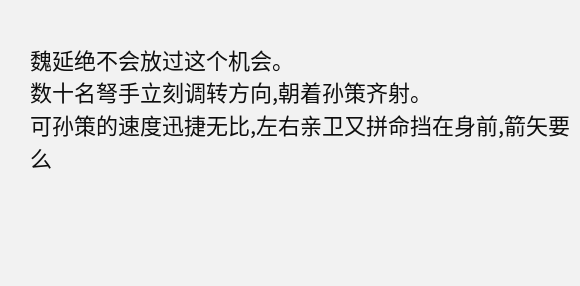魏延绝不会放过这个机会。
数十名弩手立刻调转方向,朝着孙策齐射。
可孙策的速度迅捷无比,左右亲卫又拼命挡在身前,箭矢要么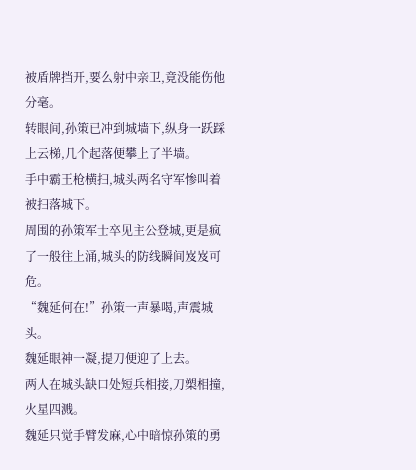被盾牌挡开,要么射中亲卫,竟没能伤他分毫。
转眼间,孙策已冲到城墙下,纵身一跃踩上云梯,几个起落便攀上了半墙。
手中霸王枪横扫,城头两名守军惨叫着被扫落城下。
周围的孙策军士卒见主公登城,更是疯了一般往上涌,城头的防线瞬间岌岌可危。
“魏延何在!”孙策一声暴喝,声震城头。
魏延眼神一凝,提刀便迎了上去。
两人在城头缺口处短兵相接,刀槊相撞,火星四溅。
魏延只觉手臂发麻,心中暗惊孙策的勇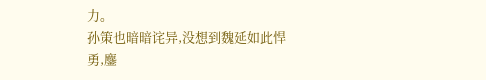力。
孙策也暗暗诧异,没想到魏延如此悍勇,鏖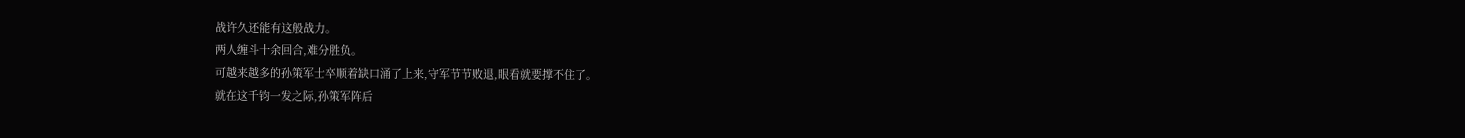战许久还能有这般战力。
两人缠斗十余回合,难分胜负。
可越来越多的孙策军士卒顺着缺口涌了上来,守军节节败退,眼看就要撑不住了。
就在这千钧一发之际,孙策军阵后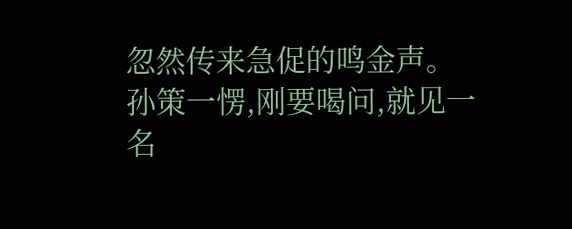忽然传来急促的鸣金声。
孙策一愣,刚要喝问,就见一名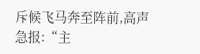斥候飞马奔至阵前,高声急报:“主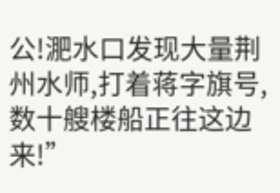公!淝水口发现大量荆州水师,打着蒋字旗号,数十艘楼船正往这边来!”